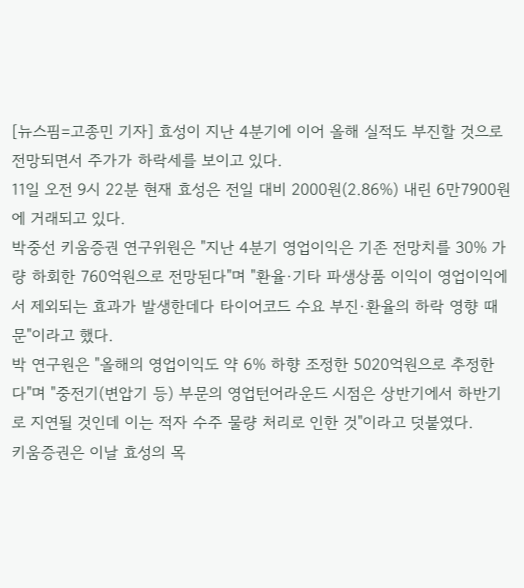[뉴스핌=고종민 기자] 효성이 지난 4분기에 이어 올해 실적도 부진할 것으로 전망되면서 주가가 하락세를 보이고 있다.
11일 오전 9시 22분 현재 효성은 전일 대비 2000원(2.86%) 내린 6만7900원에 거래되고 있다.
박중선 키움증권 연구위원은 "지난 4분기 영업이익은 기존 전망치를 30% 가량 하회한 760억원으로 전망된다"며 "환율·기타 파생상품 이익이 영업이익에서 제외되는 효과가 발생한데다 타이어코드 수요 부진·환율의 하락 영향 때문"이라고 했다.
박 연구원은 "올해의 영업이익도 약 6% 하향 조정한 5020억원으로 추정한다"며 "중전기(변압기 등) 부문의 영업턴어라운드 시점은 상반기에서 하반기로 지연될 것인데 이는 적자 수주 물량 처리로 인한 것"이라고 덧붙였다.
키움증권은 이날 효성의 목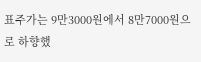표주가는 9만3000원에서 8만7000원으로 하향했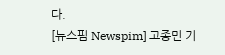다.
[뉴스핌 Newspim] 고종민 기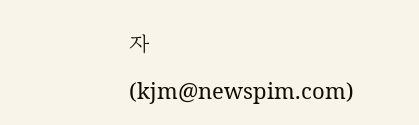자 (kjm@newspim.com)